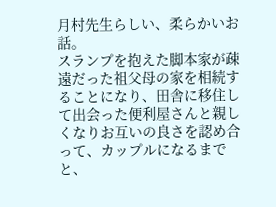月村先生らしい、柔らかいお話。
スランプを抱えた脚本家が疎遠だった祖父母の家を相続することになり、田舎に移住して出会った便利屋さんと親しくなりお互いの良さを認め合って、カップルになるまでと、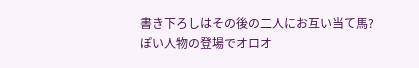書き下ろしはその後の二人にお互い当て馬?ぽい人物の登場でオロオ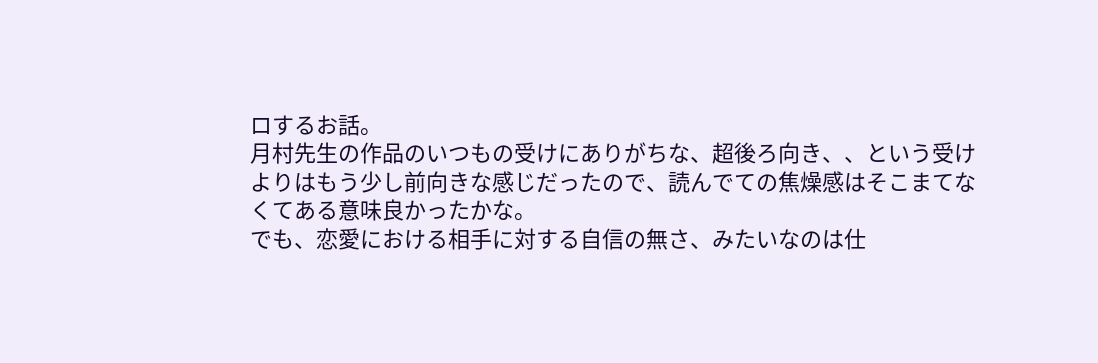ロするお話。
月村先生の作品のいつもの受けにありがちな、超後ろ向き、、という受けよりはもう少し前向きな感じだったので、読んでての焦燥感はそこまてなくてある意味良かったかな。
でも、恋愛における相手に対する自信の無さ、みたいなのは仕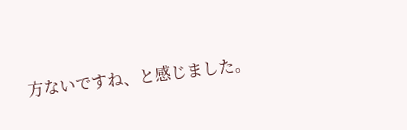方ないですね、と感じました。